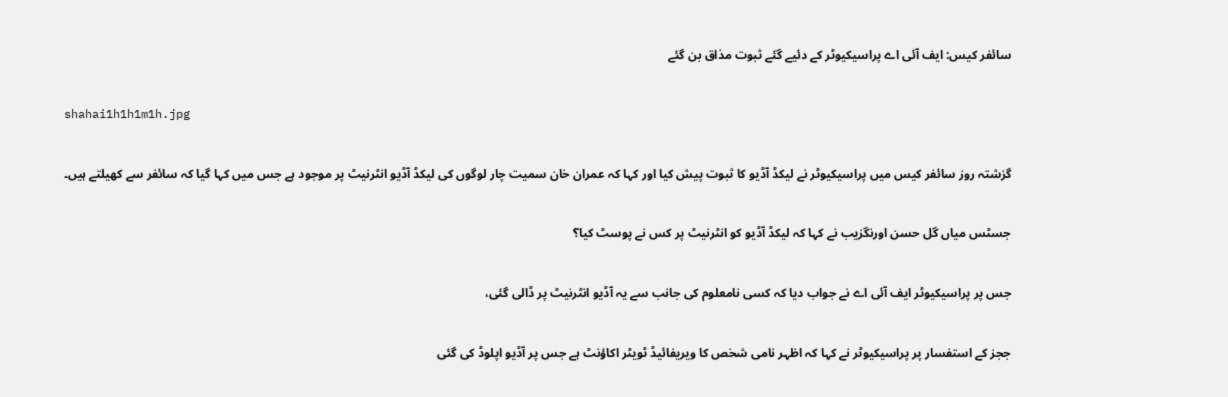سائفر کیس: ایف آئی اے پراسیکیوٹر کے دئیے گئے ثبوت مذاق بن گئے

shahai1h1h1m1h.jpg

گزشتہ روز سائفر کیس میں پراسیکیوٹر نے لیکڈ آڈیو کا ثبوت پیش کیا اور کہا کہ عمران خان سمیت چار لوگوں کی لیکڈ آڈیو انٹرنیٹ پر موجود ہے جس میں کہا گیا کہ سائفر سے کھیلتے ہیں۔

جسٹس میاں گل حسن اورنگزیب نے کہا کہ لیکڈ آڈیو کو انٹرنیٹ پر کس نے پوسٹ کیا؟

جس پر پراسیکیوٹر ایف آئی اے نے جواب دیا کہ کسی نامعلوم کی جانب سے یہ آڈیو انٹرنیٹ پر ڈالی گئی،

ججز کے استفسار پر پراسیکیوٹر نے کہا کہ اظہر نامی شخص کا ویریفائیڈ ٹویٹر اکاؤنٹ ہے جس پر آڈیو اپلوڈ کی گئی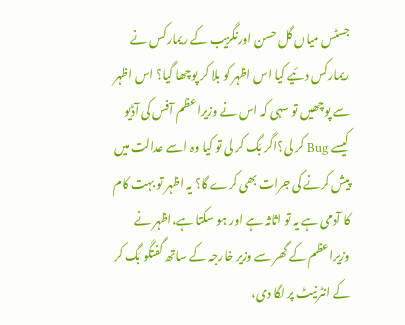جسٹس میاں گل حسن اورنگزیب کے ریمارکس نے ریمارکس دئیے کیا اس اظہر کو بلا کر پوچھا گیا؟ اس اظہر سے پوچھیں تو سہی کہ اس نے وزیراعظم آفس کی آڈیو کیسے Bug کر لی؟اگر بَگ کر لی تو کیا وہ اسے عدالت میں پیش کرنے کی جرات بھی کرے گا؟ یہ اظہر تو بہت کام کا آدمی ہے یہ تو اثاثہ ہے اور ہو سکتا ہے،اظہر نے وزیراعظم کے گھر سے وزیر خارجہ کے ساتھ گفتگو بَگ کر کے انٹرنیٹ پر لگا دی،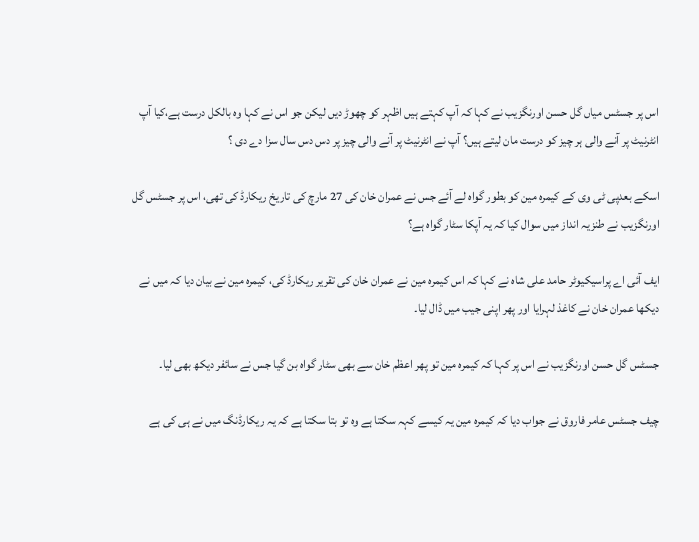اس پر جسٹس میاں گل حسن اورنگزیب نے کہا کہ آپ کہتے ہیں اظہر کو چھوڑ دیں لیکن جو اس نے کہا وہ بالکل درست ہے،کیا آپ انٹرنیٹ پر آنے والی ہر چیز کو درست مان لیتے ہیں؟ آپ نے انٹرنیٹ پر آنے والی چیز پر دس دس سال سزا دے دی ؟

اسکے بعدپی ٹی وی کے کیمرہ مین کو بطور گواہ لے آئے جس نے عمران خان کی 27 مارچ کی تاریخ ریکارڈ کی تھی، اس پر جسٹس گل اورنگزیب نے طنزیہ انداز میں سوال کیا کہ یہ آپکا سٹار گواہ ہے؟

ایف آئی اے پراسیکیوٹر حامد علی شاہ نے کہا کہ اس کیمرہ مین نے عمران خان کی تقریر ریکارڈ کی، کیمرہ مین نے بیان دیا کہ میں نے دیکھا عمران خان نے کاغذ لہرایا اور پھر اپنی جیب میں ڈال لیا۔

جسٹس گل حسن اورنگزیب نے اس پر کہا کہ کیمرہ مین تو پھر اعظم خان سے بھی سٹار گواہ بن گیا جس نے سائفر دیکھ بھی لیا۔

چیف جسٹس عامر فاروق نے جواب دیا کہ کیمرہ مین یہ کیسے کہہ سکتا ہے وہ تو بتا سکتا ہے کہ یہ ریکارڈنگ میں نے ہی کی ہے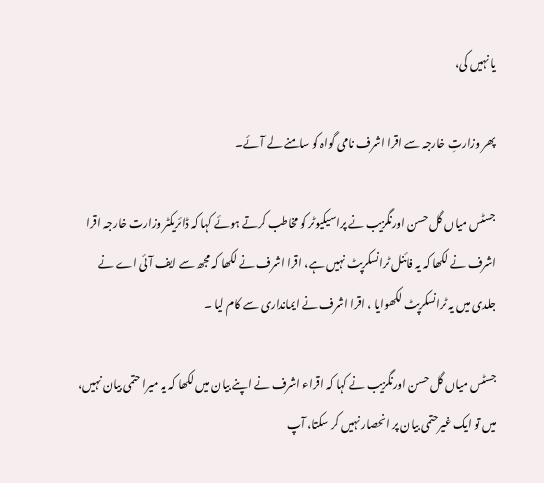یا نہیں کی،

پھر وزارتِ خارجہ سے اقرا اشرف نامی گواہ کو سامنے لے آئے۔

جسٹس میاں گل حسن اورنگزیب نے پراسیکیوٹر کو مخاطب کرتے ہوئے کہا کہ ڈائریکٹر وزارت خارجہ اقرا اشرف نے لکھا کہ یہ فائنل ٹرانسکرپٹ نہیں ہے، اقرا اشرف نے لکھا کہ مجھ سے ایف آئی اے نے جلدی میں یہ ٹرانسکرپٹ لکھوایا ، اقرا اشرف نے ایمانداری سے کام لیا ۔

جسٹس میاں گل حسن اورنگزیب نے کہا کہ اقراء اشرف نے اپنے بیان میں لکھا کہ یہ میرا حتمی بیان نہیں، میں تو ایک غیرحتمی بیان پر انحصار نہیں کر سکتا، آپ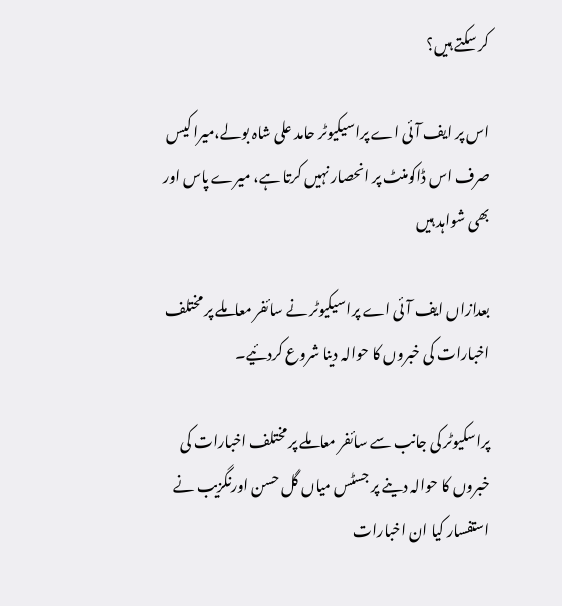کر سکتے ہیں؟

اس پر ایف آئی اے پراسیکیوٹر حامد علی شاہ بولے،میرا کیس صرف اس ڈاکومنٹ پر انحصار نہیں کرتا ہے، میرے پاس اور بھی شواہد ہیں

بعدازاں ایف آئی اے پراسیکیوٹر نے سائفر معاملے پر مختلف اخبارات کی خبروں کا حوالہ دینا شروع کردئیے۔

پراسکیوٹر کی جانب سے سائفر معاملے پر مختلف اخبارات کی خبروں کا حوالہ دینے پر جسٹس میاں گل حسن اورنگزیب نے استفسار کیا ان اخبارات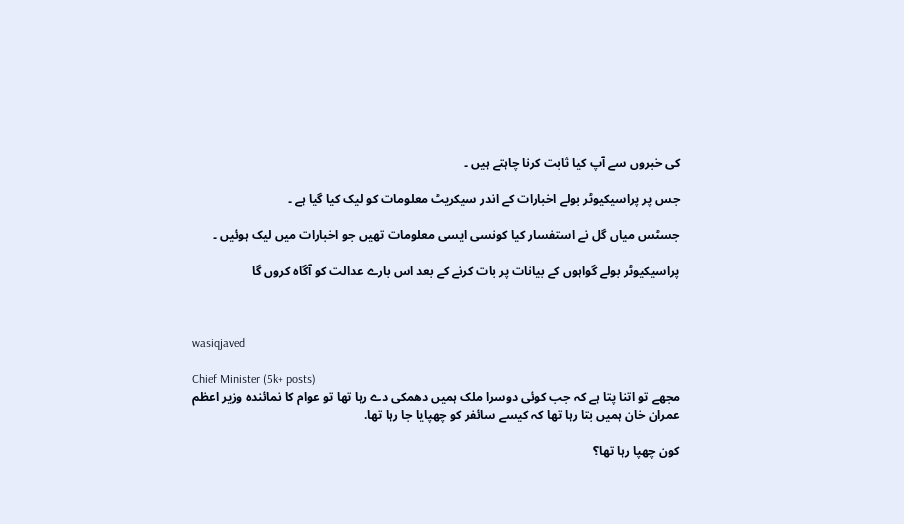کی خبروں سے آپ کیا ثابت کرنا چاہتے ہیں ۔

جس پر پراسیکیوٹر بولے اخبارات کے اندر سیکریٹ معلومات کو لیک کیا گیا ہے ۔

جسٹس میاں گل نے استفسار کیا کونسی ایسی معلومات تھیں جو اخبارات میں لیک ہوئیں ۔

پراسیکیوٹر بولے گواہوں کے بیانات پر بات کرنے کے بعد اس بارے عدالت کو آگاہ کروں گا



wasiqjaved

Chief Minister (5k+ posts)
مجھے تو اتنا پتا ہے کہ جب کوئی دوسرا ملک ہمیں دھمکی دے رہا تھا تو عوام کا نمائندہ وزیر اعظم عمران خان ہمیں بتا رہا تھا کہ کیسے سائفر کو چھپایا جا رہا تھا.

کون چھپا رہا تھا؟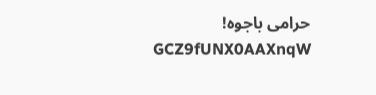حرامی باجوہ!
GCZ9fUNX0AAXnqW